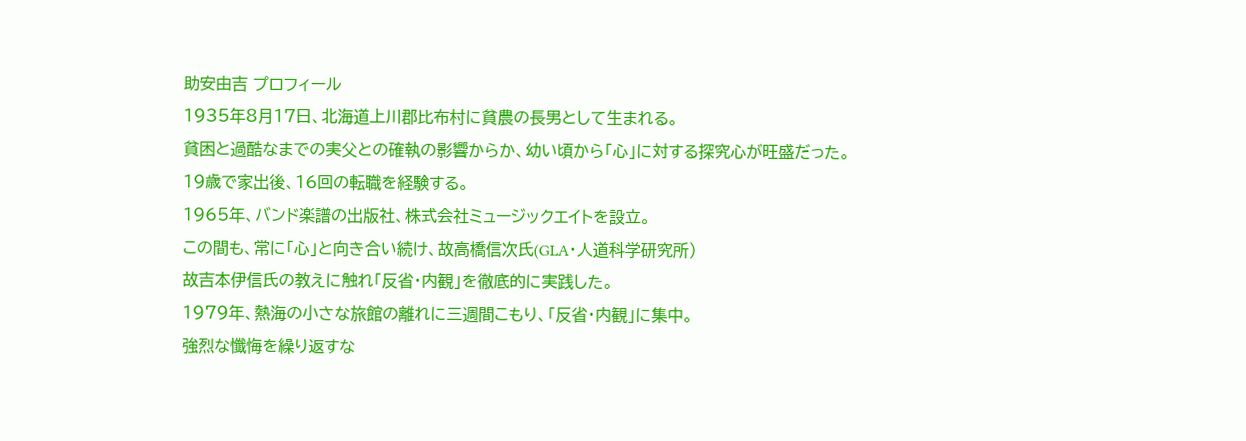助安由吉 プロフィール
1935年8月17日、北海道上川郡比布村に貧農の長男として生まれる。
貧困と過酷なまでの実父との確執の影響からか、幼い頃から「心」に対する探究心が旺盛だった。
19歳で家出後、16回の転職を経験する。
1965年、バンド楽譜の出版社、株式会社ミュージックエイトを設立。
この間も、常に「心」と向き合い続け、故高橋信次氏(GLA・人道科学研究所)
故吉本伊信氏の教えに触れ「反省・内観」を徹底的に実践した。
1979年、熱海の小さな旅館の離れに三週間こもり、「反省・内観」に集中。
強烈な懺悔を繰り返すな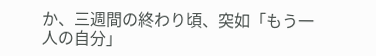か、三週間の終わり頃、突如「もう一人の自分」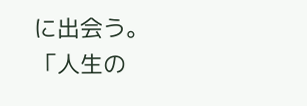に出会う。
「人生の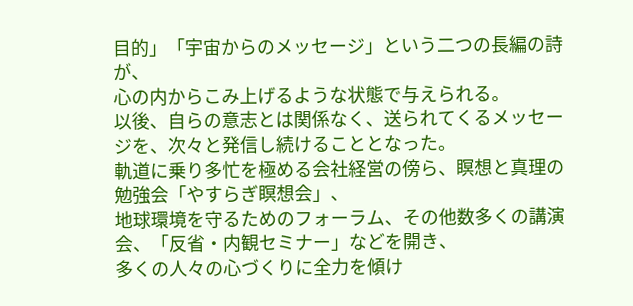目的」「宇宙からのメッセージ」という二つの長編の詩が、
心の内からこみ上げるような状態で与えられる。
以後、自らの意志とは関係なく、送られてくるメッセージを、次々と発信し続けることとなった。
軌道に乗り多忙を極める会社経営の傍ら、瞑想と真理の勉強会「やすらぎ瞑想会」、
地球環境を守るためのフォーラム、その他数多くの講演会、「反省・内観セミナー」などを開き、
多くの人々の心づくりに全力を傾け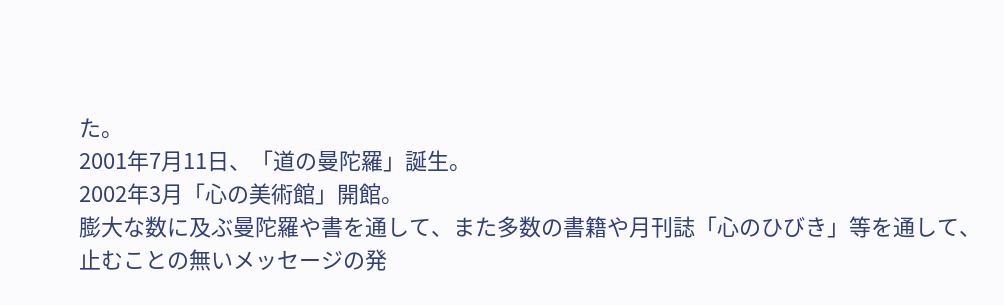た。
2001年7月11日、「道の曼陀羅」誕生。
2002年3月「心の美術館」開館。
膨大な数に及ぶ曼陀羅や書を通して、また多数の書籍や月刊誌「心のひびき」等を通して、
止むことの無いメッセージの発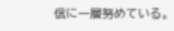信に一層努めている。